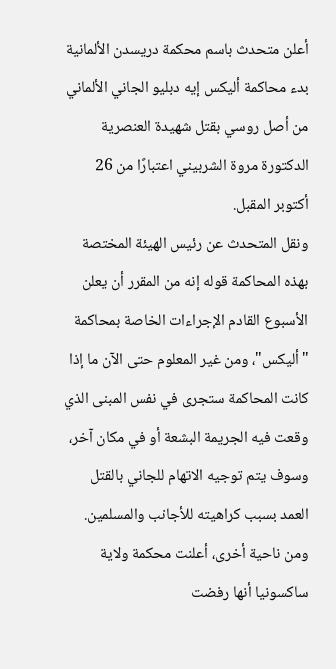أعلن متحدث باسم محكمة دريسدن الألمانية بدء محاكمة أليكس إيه دبليو الجاني الألماني من أصل روسي بقتل شهيدة العنصرية الدكتورة مروة الشربيني اعتبارًا من 26 أكتوبر المقبل.
ونقل المتحدث عن رئيس الهيئة المختصة بهذه المحاكمة قوله إنه من المقرر أن يعلن الأسبوع القادم الإجراءات الخاصة بمحاكمة "أليكس"، ومن غير المعلوم حتى الآن ما إذا كانت المحاكمة ستجرى في نفس المبنى الذي وقعت فيه الجريمة البشعة أو في مكان آخر، وسوف يتم توجيه الاتهام للجاني بالقتل العمد بسبب كراهيته للأجانب والمسلمين.
ومن ناحية أخرى، أعلنت محكمة ولاية ساكسونيا أنها رفضت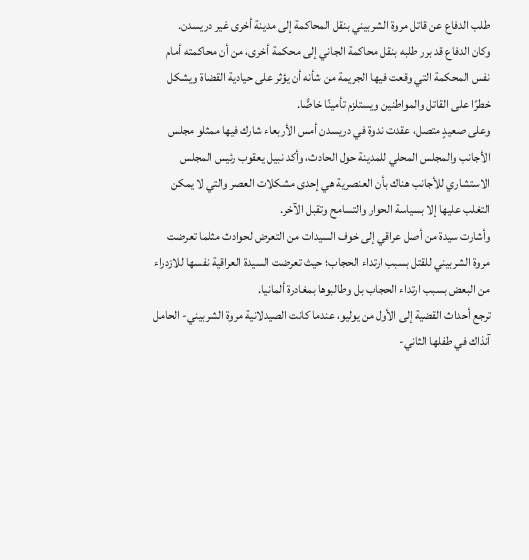طلب الدفاع عن قاتل مروة الشربيني بنقل المحاكمة إلى مدينة أخرى غير دريسدن.
وكان الدفاع قد برر طلبه بنقل محاكمة الجاني إلى محكمة أخرى، من أن محاكمته أمام نفس المحكمة التي وقعت فيها الجريمة من شأنه أن يؤثر على حيادية القضاة ويشكل خطرًا على القاتل والمواطنين ويستلزم تأمينًا خاصًّا.
وعلى صعيدٍ متصل، عقدت ندوة في دريسدن أمس الأربعاء شارك فيها ممثلو مجلس الأجانب والمجلس المحلي للمدينة حول الحادث، وأكد نبيل يعقوب رئيس المجلس الاستشاري للأجانب هناك بأن العنصرية هي إحدى مشكلات العصر والتي لا يمكن التغلب عليها إلا بسياسة الحوار والتسامح وتقبل الآخر.
وأشارت سيدة من أصل عراقي إلى خوف السيدات من التعرض لحوادث مثلما تعرضت مروة الشربيني للقتل بسبب ارتداء الحجاب؛ حيث تعرضت السيدة العراقية نفسها للازدراء من البعض بسبب ارتداء الحجاب بل وطالبوها بمغادرة ألمانيا.
ترجع أحداث القضية إلى الأول من يوليو، عندما كانت الصيدلانية مروة الشربيني- الحامل آنذاك في طفلها الثاني-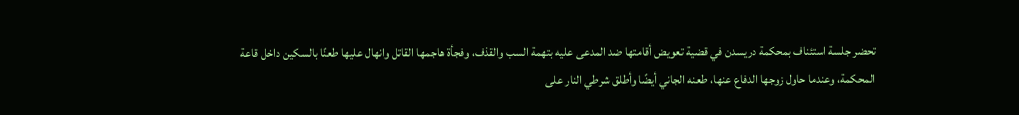تحضر جلسة استئناف بمحكمة دريسدن في قضية تعويض أقامتها ضد المدعى عليه بتهمة السب والقذف، وفجأة هاجمها القاتل وانهال عليها طعنًا بالسكين داخل قاعة المحكمة، وعندما حاول زوجها الدفاع عنها، طعنه الجاني أيضًا وأطلق شرطي النار على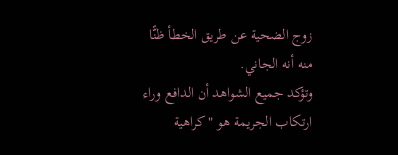زوج الضحية عن طريق الخطأ ظنًّا منه أنه الجاني.
وتؤكد جميع الشواهد أن الدافع وراء ارتكاب الجريمة هو "كراهية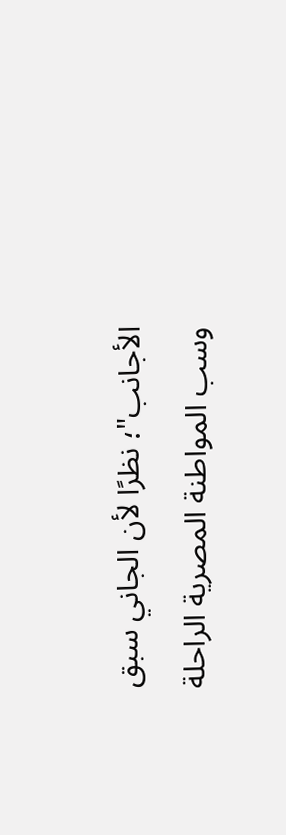الأجانب"؛ نظرًا لأن الجاني سبق وسب المواطنة المصرية الراحلة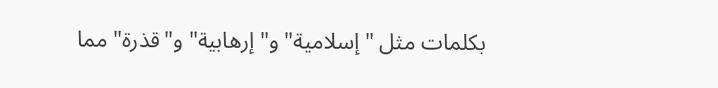بكلمات مثل "إسلامية" و"إرهابية" و"قذرة" مما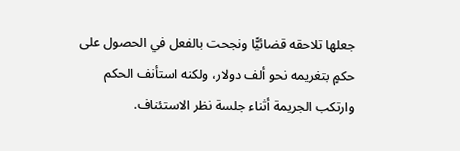جعلها تلاحقه قضائيًّا ونجحت بالفعل في الحصول على حكمٍ بتغريمه نحو ألف دولار، ولكنه استأنف الحكم وارتكب الجريمة أثناء جلسة نظر الاستئناف.